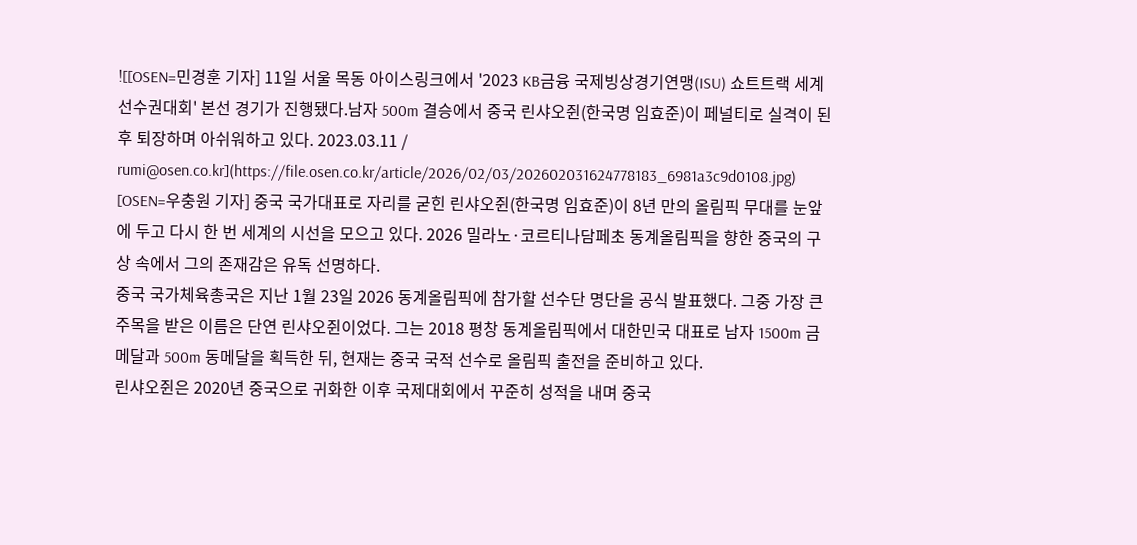![[OSEN=민경훈 기자] 11일 서울 목동 아이스링크에서 '2023 KB금융 국제빙상경기연맹(ISU) 쇼트트랙 세계선수권대회' 본선 경기가 진행됐다.남자 500m 결승에서 중국 린샤오쥔(한국명 임효준)이 페널티로 실격이 된 후 퇴장하며 아쉬워하고 있다. 2023.03.11 / rumi@osen.co.kr](https://file.osen.co.kr/article/2026/02/03/202602031624778183_6981a3c9d0108.jpg)
[OSEN=우충원 기자] 중국 국가대표로 자리를 굳힌 린샤오쥔(한국명 임효준)이 8년 만의 올림픽 무대를 눈앞에 두고 다시 한 번 세계의 시선을 모으고 있다. 2026 밀라노·코르티나담페초 동계올림픽을 향한 중국의 구상 속에서 그의 존재감은 유독 선명하다.
중국 국가체육총국은 지난 1월 23일 2026 동계올림픽에 참가할 선수단 명단을 공식 발표했다. 그중 가장 큰 주목을 받은 이름은 단연 린샤오쥔이었다. 그는 2018 평창 동계올림픽에서 대한민국 대표로 남자 1500m 금메달과 500m 동메달을 획득한 뒤, 현재는 중국 국적 선수로 올림픽 출전을 준비하고 있다.
린샤오쥔은 2020년 중국으로 귀화한 이후 국제대회에서 꾸준히 성적을 내며 중국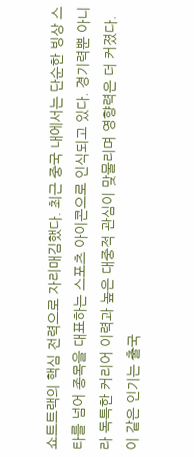쇼트트랙의 핵심 전력으로 자리매김했다. 최근 중국 내에서는 단순한 빙상 스타를 넘어 종목을 대표하는 스포츠 아이콘으로 인식되고 있다. 경기력뿐 아니라 독특한 커리어 이력과 높은 대중적 관심이 맞물리며 영향력은 더 커졌다.
이 같은 인기는 출국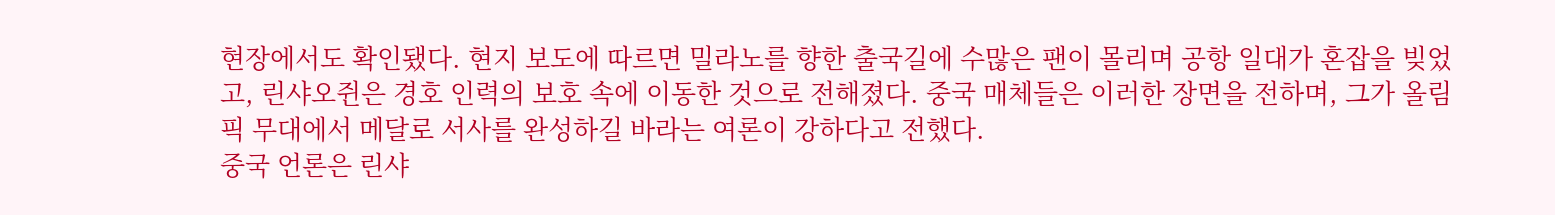현장에서도 확인됐다. 현지 보도에 따르면 밀라노를 향한 출국길에 수많은 팬이 몰리며 공항 일대가 혼잡을 빚었고, 린샤오쥔은 경호 인력의 보호 속에 이동한 것으로 전해졌다. 중국 매체들은 이러한 장면을 전하며, 그가 올림픽 무대에서 메달로 서사를 완성하길 바라는 여론이 강하다고 전했다.
중국 언론은 린샤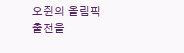오쥔의 올림픽 출전을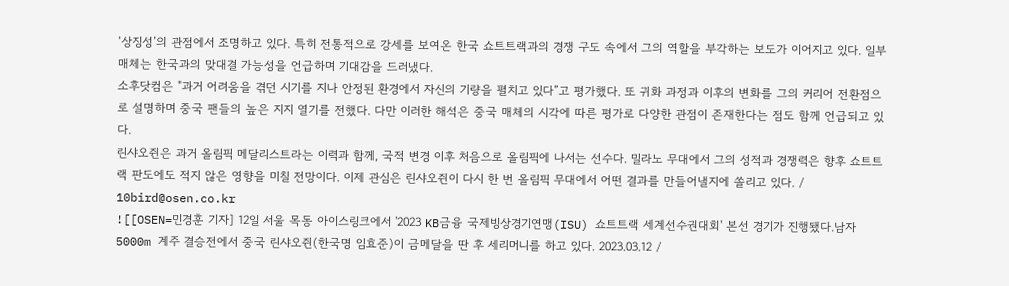‘상징성’의 관점에서 조명하고 있다. 특히 전통적으로 강세를 보여온 한국 쇼트트랙과의 경쟁 구도 속에서 그의 역할을 부각하는 보도가 이어지고 있다. 일부 매체는 한국과의 맞대결 가능성을 언급하며 기대감을 드러냈다.
소후닷컴은 "과거 어려움을 겪던 시기를 지나 안정된 환경에서 자신의 기량을 펼치고 있다”고 평가했다. 또 귀화 과정과 이후의 변화를 그의 커리어 전환점으로 설명하며 중국 팬들의 높은 지지 열기를 전했다. 다만 이러한 해석은 중국 매체의 시각에 따른 평가로 다양한 관점이 존재한다는 점도 함께 언급되고 있다.
린샤오쥔은 과거 올림픽 메달리스트라는 이력과 함께, 국적 변경 이후 처음으로 올림픽에 나서는 선수다. 밀라노 무대에서 그의 성적과 경쟁력은 향후 쇼트트랙 판도에도 적지 않은 영향을 미칠 전망이다. 이제 관심은 린샤오쥔이 다시 한 번 올림픽 무대에서 어떤 결과를 만들어낼지에 쏠리고 있다. / 10bird@osen.co.kr
![[OSEN=민경훈 기자] 12일 서울 목동 아이스링크에서 '2023 KB금융 국제빙상경기연맹(ISU) 쇼트트랙 세계선수권대회' 본선 경기가 진행됐다.남자 5000m 계주 결승전에서 중국 린샤오쥔(한국명 임효준)이 금메달을 딴 후 세리머니를 하고 있다. 2023.03.12 /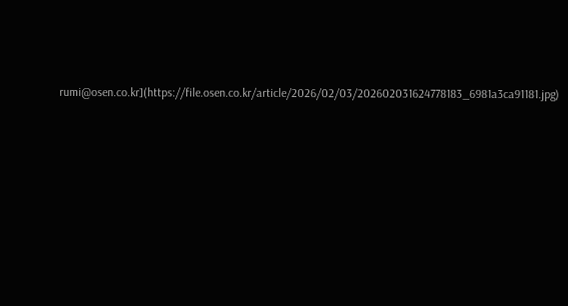rumi@osen.co.kr](https://file.osen.co.kr/article/2026/02/03/202602031624778183_6981a3ca91181.jpg)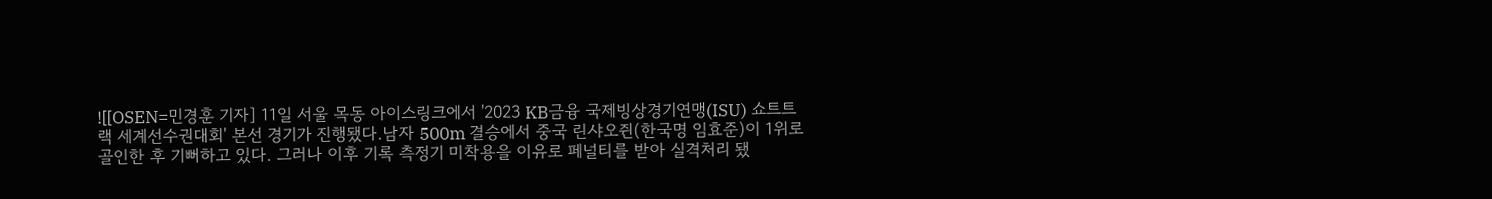![[OSEN=민경훈 기자] 11일 서울 목동 아이스링크에서 '2023 KB금융 국제빙상경기연맹(ISU) 쇼트트랙 세계선수권대회' 본선 경기가 진행됐다.남자 500m 결승에서 중국 린샤오쥔(한국명 임효준)이 1위로 골인한 후 기뻐하고 있다. 그러나 이후 기록 측정기 미착용을 이유로 페널티를 받아 실격처리 됐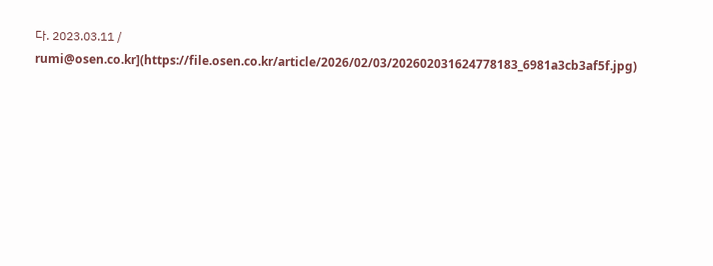다. 2023.03.11 / rumi@osen.co.kr](https://file.osen.co.kr/article/2026/02/03/202602031624778183_6981a3cb3af5f.jpg)